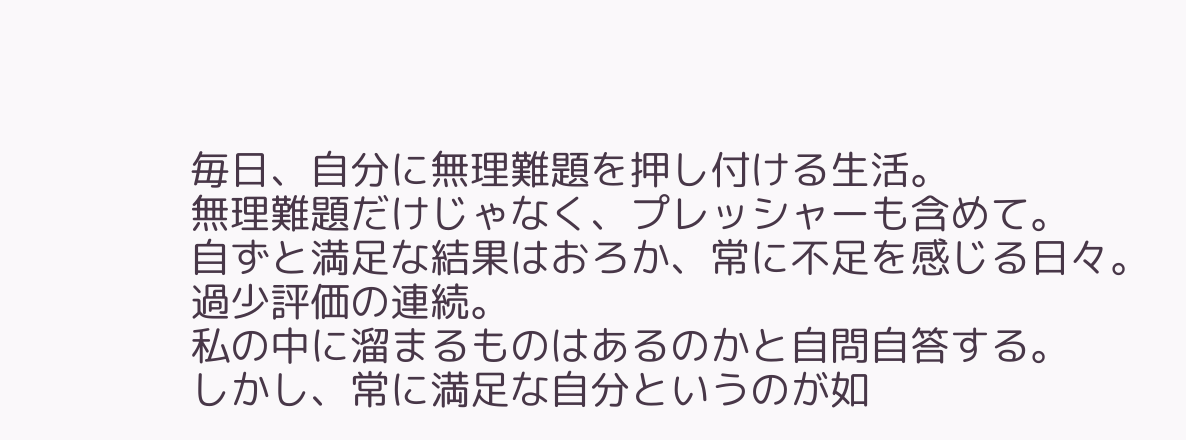毎日、自分に無理難題を押し付ける生活。
無理難題だけじゃなく、プレッシャーも含めて。
自ずと満足な結果はおろか、常に不足を感じる日々。
過少評価の連続。
私の中に溜まるものはあるのかと自問自答する。
しかし、常に満足な自分というのが如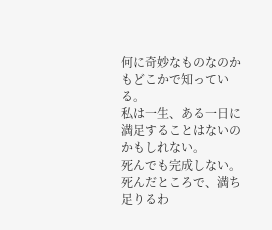何に奇妙なものなのかもどこかで知っている。
私は一生、ある一日に満足することはないのかもしれない。
死んでも完成しない。
死んだところで、満ち足りるわ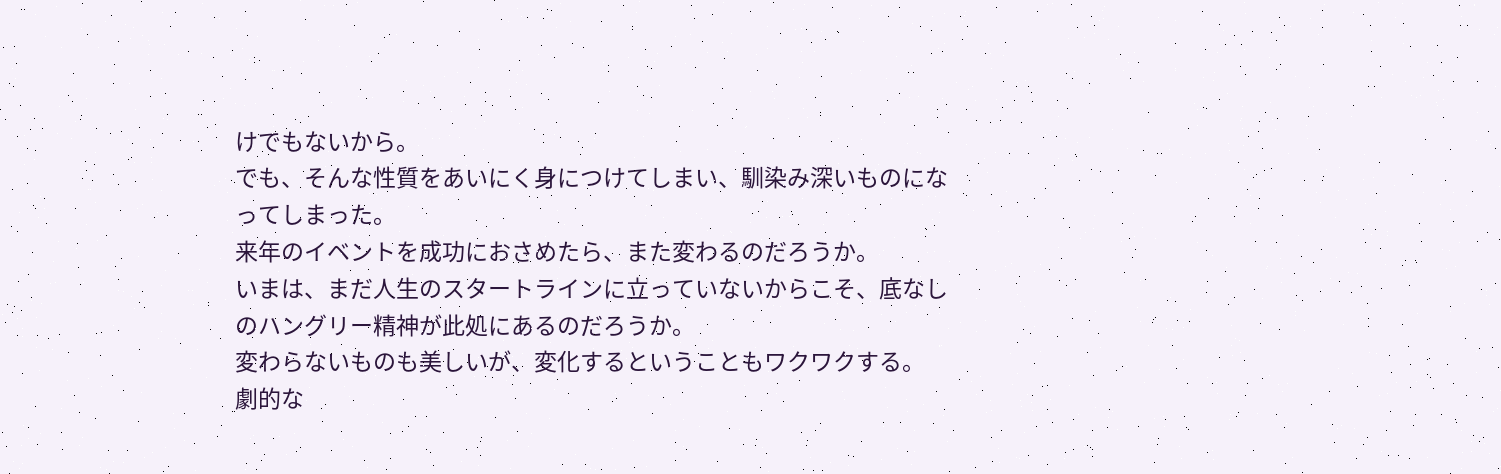けでもないから。
でも、そんな性質をあいにく身につけてしまい、馴染み深いものになってしまった。
来年のイベントを成功におさめたら、また変わるのだろうか。
いまは、まだ人生のスタートラインに立っていないからこそ、底なしのハングリー精神が此処にあるのだろうか。
変わらないものも美しいが、変化するということもワクワクする。
劇的な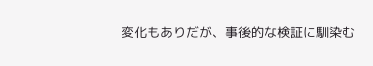変化もありだが、事後的な検証に馴染む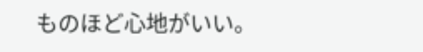ものほど心地がいい。